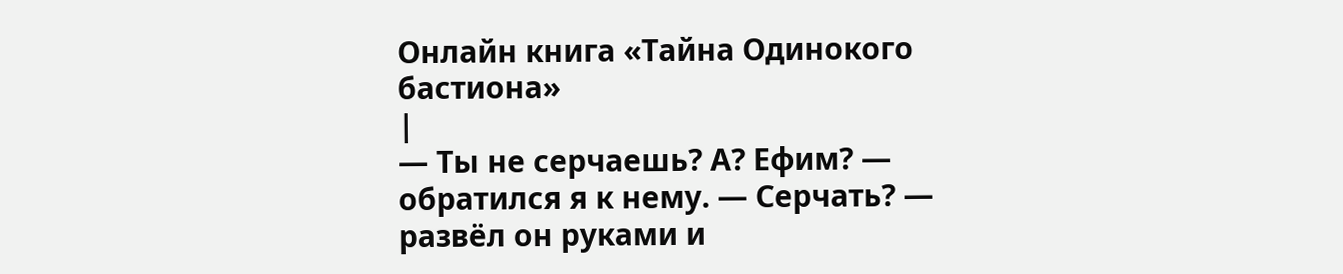Онлайн книга «Тайна Одинокого бастиона»
|
— Ты не серчаешь? А? Ефим? — обратился я к нему. — Серчать? — развёл он руками и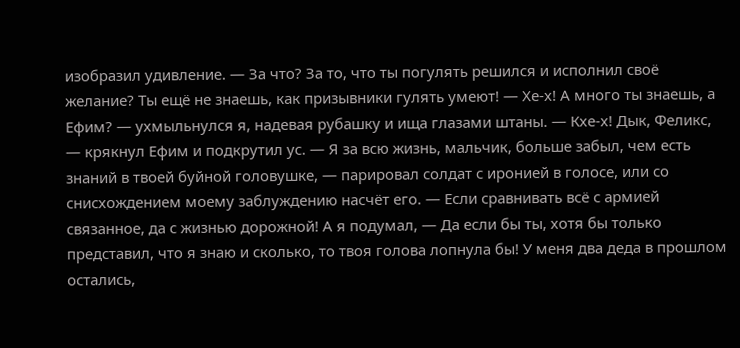изобразил удивление. — За что? За то, что ты погулять решился и исполнил своё желание? Ты ещё не знаешь, как призывники гулять умеют! — Хе-х! А много ты знаешь, а Ефим? — ухмыльнулся я, надевая рубашку и ища глазами штаны. — Кхе-х! Дык, Феликс, — крякнул Ефим и подкрутил ус. — Я за всю жизнь, мальчик, больше забыл, чем есть знаний в твоей буйной головушке, — парировал солдат с иронией в голосе, или со снисхождением моему заблуждению насчёт его. — Если сравнивать всё с армией связанное, да с жизнью дорожной! А я подумал, — Да если бы ты, хотя бы только представил, что я знаю и сколько, то твоя голова лопнула бы! У меня два деда в прошлом остались,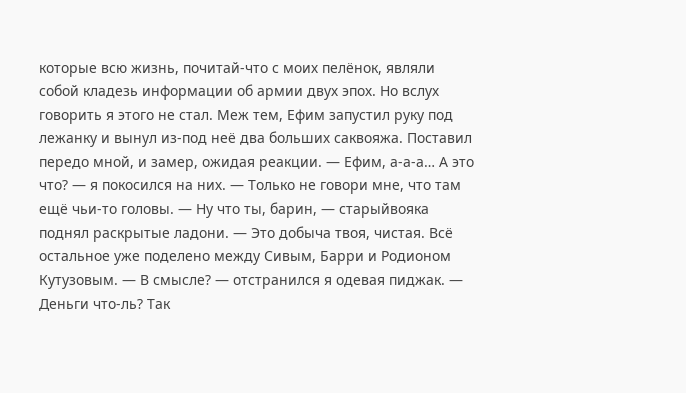которые всю жизнь, почитай-что с моих пелёнок, являли собой кладезь информации об армии двух эпох. Но вслух говорить я этого не стал. Меж тем, Ефим запустил руку под лежанку и вынул из-под неё два больших саквояжа. Поставил передо мной, и замер, ожидая реакции. — Ефим, а-а-а… А это что? — я покосился на них. — Только не говори мне, что там ещё чьи-то головы. — Ну что ты, барин, — старыйвояка поднял раскрытые ладони. — Это добыча твоя, чистая. Всё остальное уже поделено между Сивым, Барри и Родионом Кутузовым. — В смысле? — отстранился я одевая пиджак. — Деньги что-ль? Так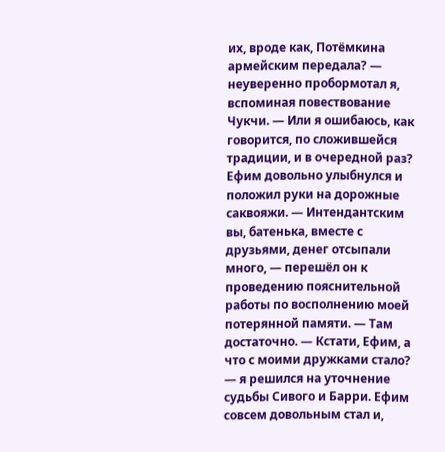их, вроде как, Потёмкина армейским передала? — неуверенно пробормотал я, вспоминая повествование Чукчи. — Или я ошибаюсь, как говорится, по сложившейся традиции, и в очередной раз? Ефим довольно улыбнулся и положил руки на дорожные саквояжи. — Интендантским вы, батенька, вместе с друзьями, денег отсыпали много, — перешёл он к проведению пояснительной работы по восполнению моей потерянной памяти. — Там достаточно. — Кстати, Ефим, а что с моими дружками стало? — я решился на уточнение судьбы Сивого и Барри. Ефим совсем довольным стал и,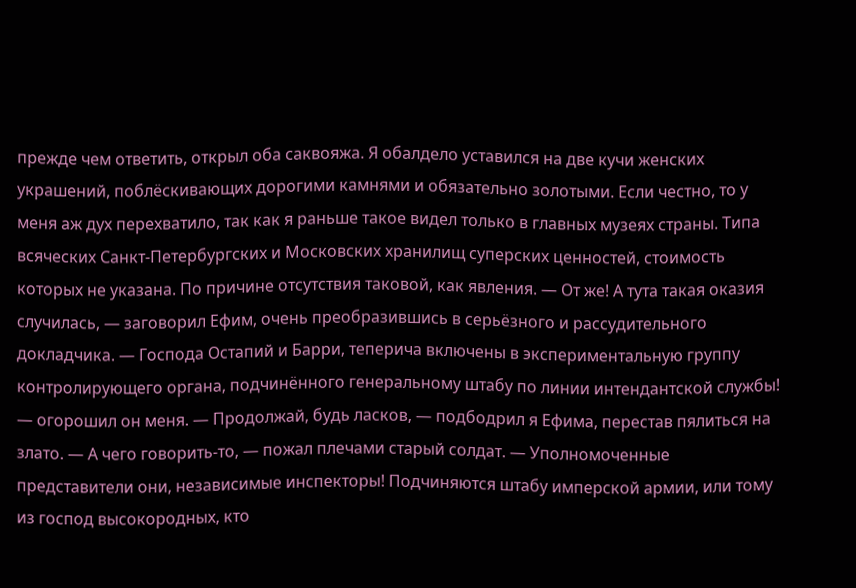прежде чем ответить, открыл оба саквояжа. Я обалдело уставился на две кучи женских украшений, поблёскивающих дорогими камнями и обязательно золотыми. Если честно, то у меня аж дух перехватило, так как я раньше такое видел только в главных музеях страны. Типа всяческих Санкт-Петербургских и Московских хранилищ суперских ценностей, стоимость которых не указана. По причине отсутствия таковой, как явления. — От же! А тута такая оказия случилась, — заговорил Ефим, очень преобразившись в серьёзного и рассудительного докладчика. — Господа Остапий и Барри, теперича включены в экспериментальную группу контролирующего органа, подчинённого генеральному штабу по линии интендантской службы! — огорошил он меня. — Продолжай, будь ласков, — подбодрил я Ефима, перестав пялиться на злато. — А чего говорить-то, — пожал плечами старый солдат. — Уполномоченные представители они, независимые инспекторы! Подчиняются штабу имперской армии, или тому из господ высокородных, кто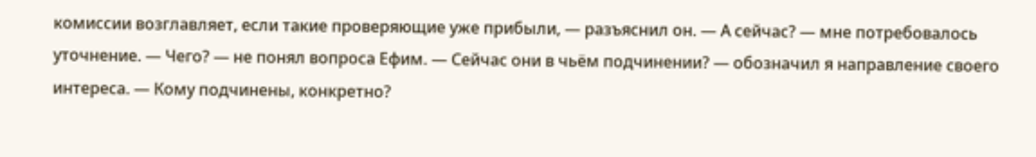комиссии возглавляет, если такие проверяющие уже прибыли, — разъяснил он. — А сейчас? — мне потребовалось уточнение. — Чего? — не понял вопроса Ефим. — Сейчас они в чьём подчинении? — обозначил я направление своего интереса. — Кому подчинены, конкретно?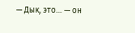— Дык, это… — он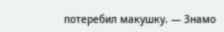потеребил макушку. — Знамо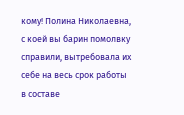кому! Полина Николаевна, с коей вы барин помолвку справили, вытребовала их себе на весь срок работы в составе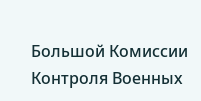Большой Комиссии Контроля Военных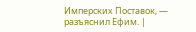Имперских Поставок, — разъяснил Ефим. |